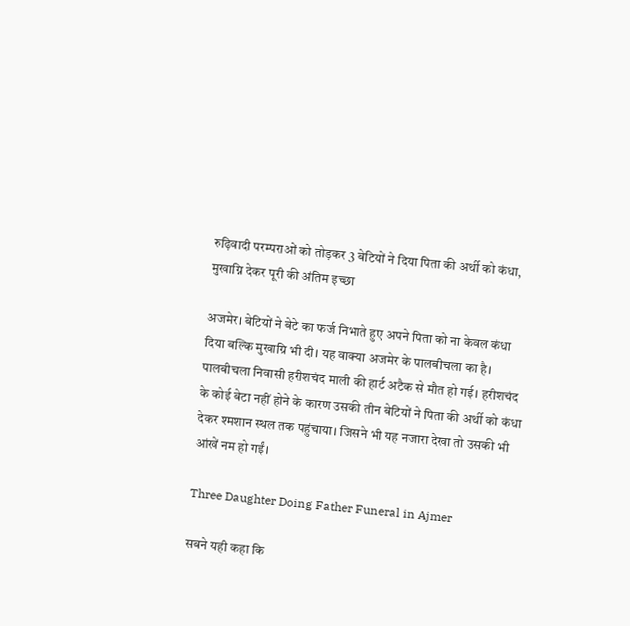रुढ़िवादी परम्पराओं को तोड़कर 3 बेटियों ने दिया पिता की अर्थी को कंधा, मुखाग्नि देकर पूरी की अंतिम इच्छा

अजमेर। बेटियों ने बेटे का फर्ज निभाते हुए अपने पिता को ना केवल कंधा दिया बल्कि मुखाग्रि भी दी। यह वाक्या अजमेर के पालबीचला का है। पालबीचला निवासी हरीशचंद माली की हार्ट अटैक से मौत हो गई। हरीशचंद के कोई बेटा नहीं होने के कारण उसकी तीन बेटियों ने पिता की अर्थी को कंधा देकर श्मशान स्थल तक पहुंचाया। जिसने भी यह नजारा देखा तो उसकी भी आंखें नम हो गईं।

Three Daughter Doing Father Funeral in Ajmer

सबने यही कहा कि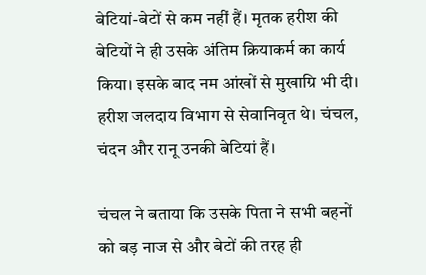बेटियां-बेटों से कम नहीं हैं। मृतक हरीश की बेटियों ने ही उसके अंतिम क्रियाकर्म का कार्य किया। इसके बाद नम आंखों से मुखाग्रि भी दी। हरीश जलदाय विभाग से सेवानिवृत थे। चंचल, चंदन और रानू उनकी बेटियां हैं।

चंचल ने बताया कि उसके पिता ने सभी बहनों को बड़ नाज से और बेटों की तरह ही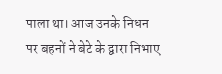पाला था। आज उनके निधन पर बहनों ने बेटे के द्वारा निभाए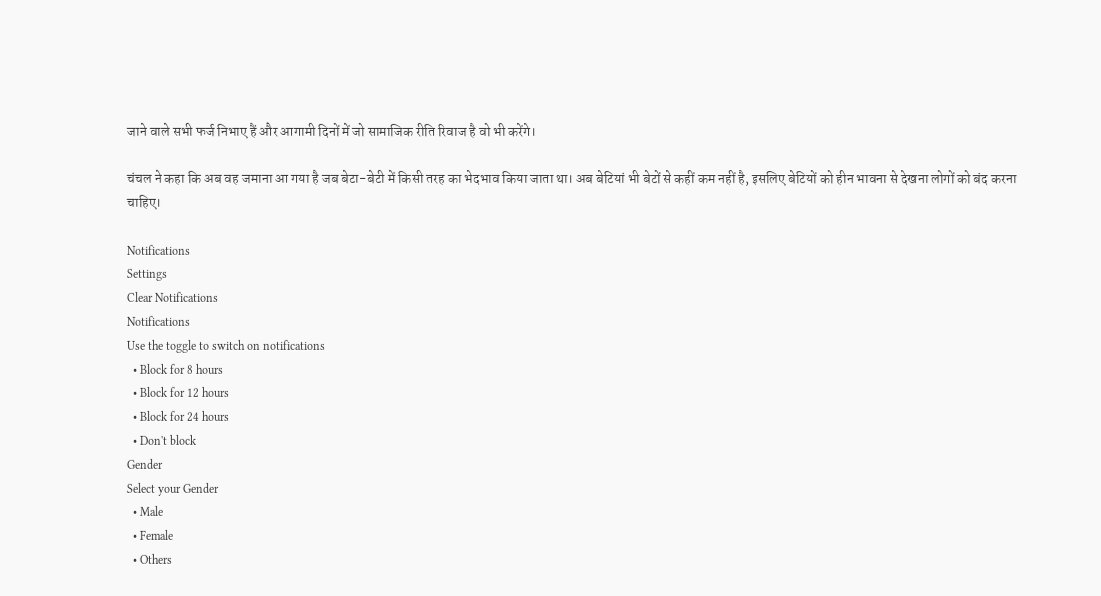जाने वाले सभी फर्ज निभाए हैं और आगामी दिनों में जो सामाजिक रीति रिवाज है वो भी करेंगे।

चंचल ने कहा कि अब वह जमाना आ गया है जब बेटा-बेटी में किसी तरह का भेदभाव किया जाता था। अब बेटियां भी बेटों से कहीं कम नहीं है, इसलिए बेटियों को हीन भावना से देखना लोगों को बंद करना चाहिए।

Notifications
Settings
Clear Notifications
Notifications
Use the toggle to switch on notifications
  • Block for 8 hours
  • Block for 12 hours
  • Block for 24 hours
  • Don't block
Gender
Select your Gender
  • Male
  • Female
  • Others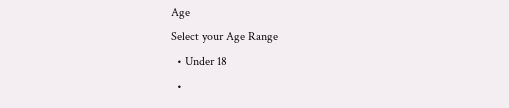Age
Select your Age Range
  • Under 18
  •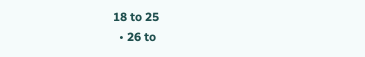18 to 25
  • 26 to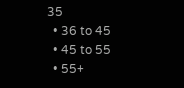35
  • 36 to 45
  • 45 to 55
  • 55+